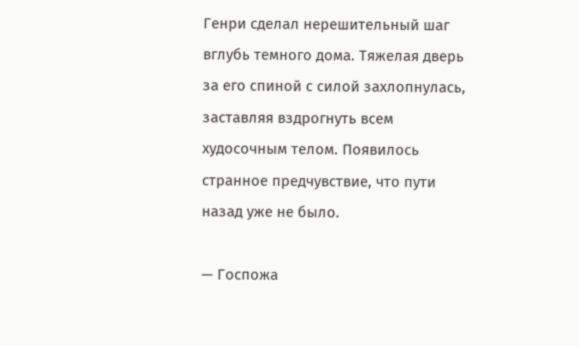Генри сделал нерешительный шаг вглубь темного дома. Тяжелая дверь за его спиной с силой захлопнулась, заставляя вздрогнуть всем худосочным телом. Появилось странное предчувствие, что пути назад уже не было.

— Госпожа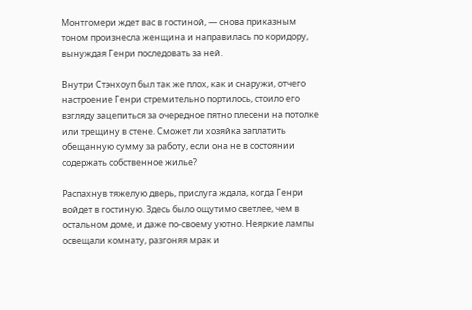Монтгомери ждет вас в гостиной, — снова приказным тоном произнесла женщина и направилась по коридору, вынуждая Генри последовать за ней.

Внутри Стэнхоуп был так же плох, как и снаружи, отчего настроение Генри стремительно портилось, стоило его взгляду зацепиться за очередное пятно плесени на потолке или трещину в стене. Сможет ли хозяйка заплатить обещанную сумму за работу, если она не в состоянии содержать собственное жилье?

Распахнув тяжелую дверь, прислуга ждала, когда Генри войдет в гостиную. Здесь было ощутимо светлее, чем в остальном доме, и даже по-своему уютно. Неяркие лампы освещали комнату, разгоняя мрак и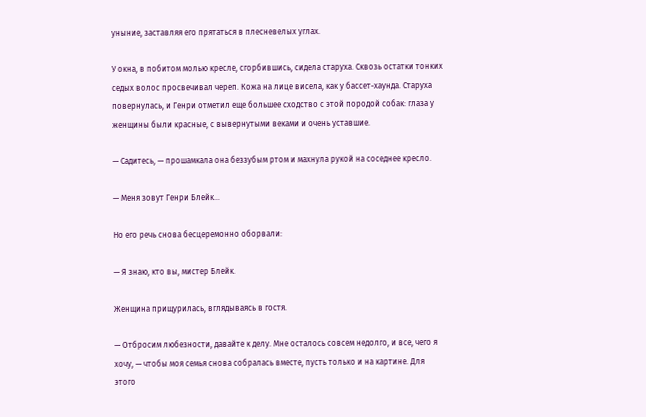уныние, заставляя его прятаться в плесневелых углах.

У окна, в побитом молью кресле, сгорбившись, сидела старуха. Сквозь остатки тонких седых волос просвечивал череп. Кожа на лице висела, как у бассет-хаунда. Старуха повернулась, и Генри отметил еще большее сходство с этой породой собак: глаза у женщины были красные, с вывернутыми веками и очень уставшие.

— Садитесь, — прошамкала она беззубым ртом и махнула рукой на соседнее кресло.

— Меня зовут Генри Блейк…

Но его речь снова бесцеремонно оборвали:

— Я знаю, кто вы, мистер Блейк.

Женщина прищурилась, вглядываясь в гостя.

— Отбросим любезности, давайте к делу. Мне осталось совсем недолго, и все, чего я хочу, — чтобы моя семья снова собралась вместе, пусть только и на картине. Для этого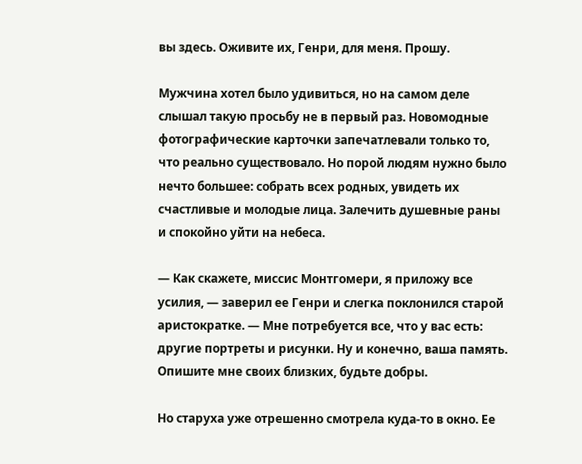вы здесь. Оживите их, Генри, для меня. Прошу.

Мужчина хотел было удивиться, но на самом деле слышал такую просьбу не в первый раз. Новомодные фотографические карточки запечатлевали только то, что реально существовало. Но порой людям нужно было нечто большее: собрать всех родных, увидеть их счастливые и молодые лица. Залечить душевные раны и спокойно уйти на небеса.

— Как скажете, миссис Монтгомери, я приложу все усилия, — заверил ее Генри и слегка поклонился старой аристократке. — Мне потребуется все, что у вас есть: другие портреты и рисунки. Ну и конечно, ваша память. Опишите мне своих близких, будьте добры.

Но старуха уже отрешенно смотрела куда-то в окно. Ее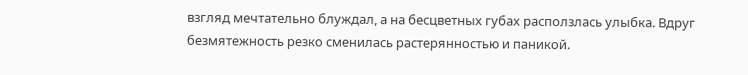взгляд мечтательно блуждал, а на бесцветных губах расползлась улыбка. Вдруг безмятежность резко сменилась растерянностью и паникой.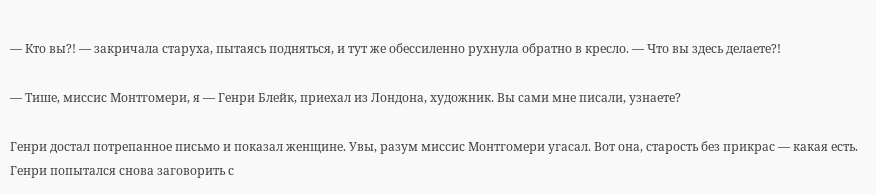— Кто вы?! — закричала старуха, пытаясь подняться, и тут же обессиленно рухнула обратно в кресло. — Что вы здесь делаете?!

— Тише, миссис Монтгомери, я — Генри Блейк, приехал из Лондона, художник. Вы сами мне писали, узнаете?

Генри достал потрепанное письмо и показал женщине. Увы, разум миссис Монтгомери угасал. Вот она, старость без прикрас — какая есть. Генри попытался снова заговорить с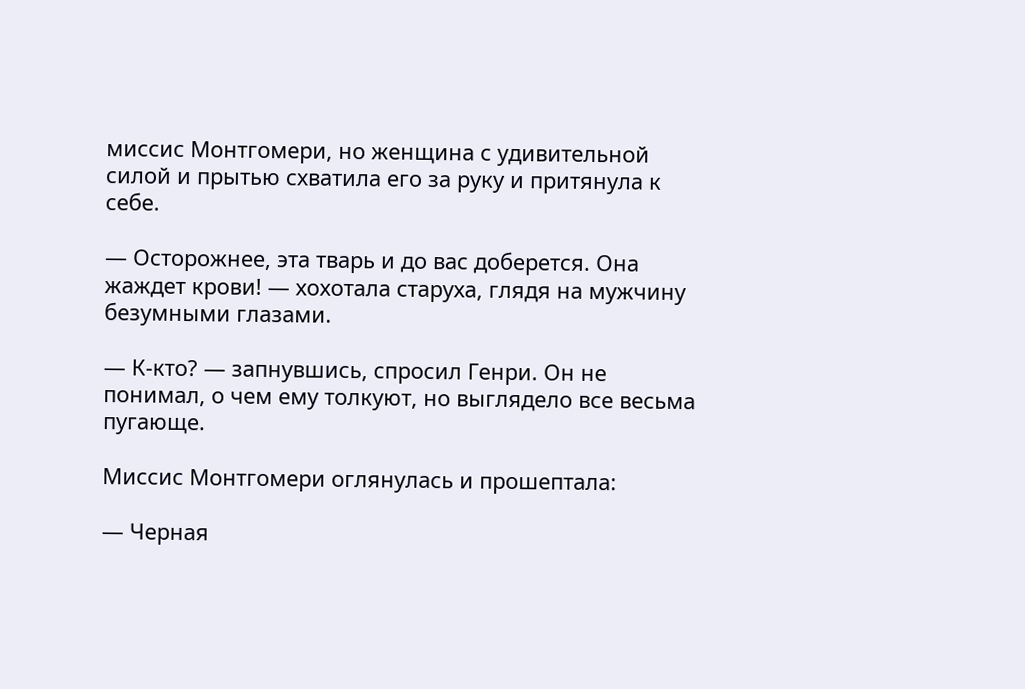миссис Монтгомери, но женщина с удивительной силой и прытью схватила его за руку и притянула к себе.

— Осторожнее, эта тварь и до вас доберется. Она жаждет крови! — хохотала старуха, глядя на мужчину безумными глазами.

— К-кто? — запнувшись, спросил Генри. Он не понимал, о чем ему толкуют, но выглядело все весьма пугающе.

Миссис Монтгомери оглянулась и прошептала:

— Черная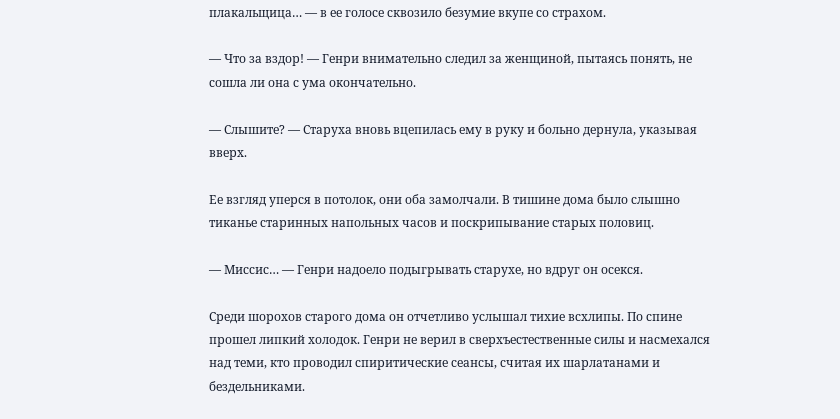плакальщица… — в ее голосе сквозило безумие вкупе со страхом.

— Что за вздор! — Генри внимательно следил за женщиной, пытаясь понять, не сошла ли она с ума окончательно.

— Слышите? — Старуха вновь вцепилась ему в руку и больно дернула, указывая вверх.

Ее взгляд уперся в потолок, они оба замолчали. В тишине дома было слышно тиканье старинных напольных часов и поскрипывание старых половиц.

— Миссис… — Генри надоело подыгрывать старухе, но вдруг он осекся.

Среди шорохов старого дома он отчетливо услышал тихие всхлипы. По спине прошел липкий холодок. Генри не верил в сверхъестественные силы и насмехался над теми, кто проводил спиритические сеансы, считая их шарлатанами и бездельниками.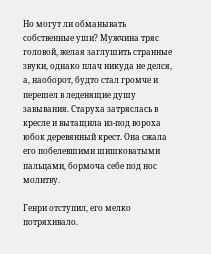Но могут ли обманывать собственные уши? Мужчина тряс головой, желая заглушить странные звуки, однако плач никуда не делся, а, наоборот, будто стал громче и перешел в леденящие душу завывания. Старуха затряслась в кресле и вытащила из-под вороха юбок деревянный крест. Она сжала его побелевшими шишковатыми пальцами, бормоча себе под нос молитву.

Генри отступил, его мелко потряхивало.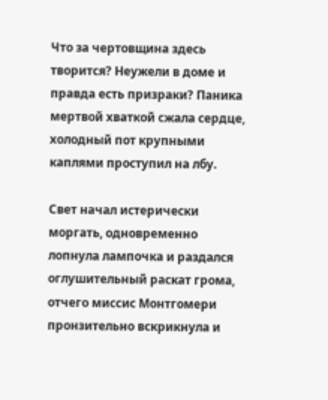Что за чертовщина здесь творится? Неужели в доме и правда есть призраки? Паника мертвой хваткой сжала сердце, холодный пот крупными каплями проступил на лбу.

Свет начал истерически моргать, одновременно лопнула лампочка и раздался оглушительный раскат грома, отчего миссис Монтгомери пронзительно вскрикнула и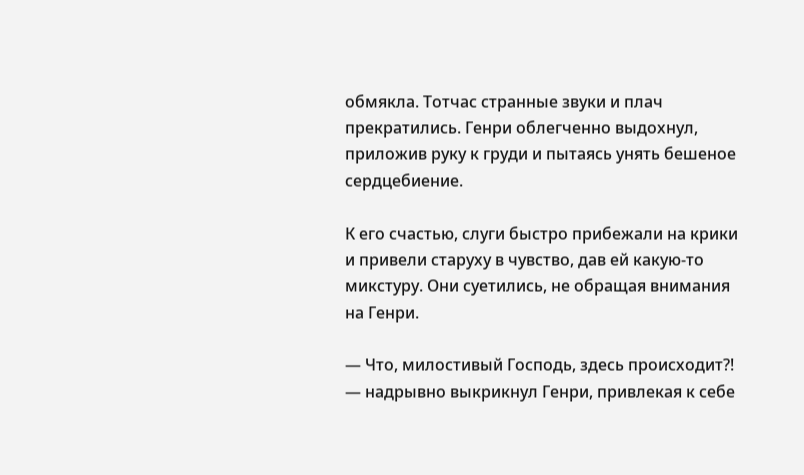обмякла. Тотчас странные звуки и плач прекратились. Генри облегченно выдохнул, приложив руку к груди и пытаясь унять бешеное сердцебиение.

К его счастью, слуги быстро прибежали на крики и привели старуху в чувство, дав ей какую-то микстуру. Они суетились, не обращая внимания на Генри.

— Что, милостивый Господь, здесь происходит?! — надрывно выкрикнул Генри, привлекая к себе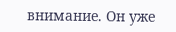внимание. Он уже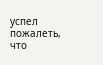успел пожалеть, что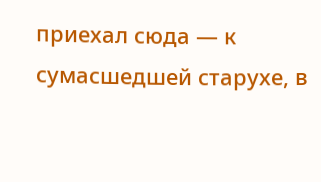приехал сюда — к сумасшедшей старухе, в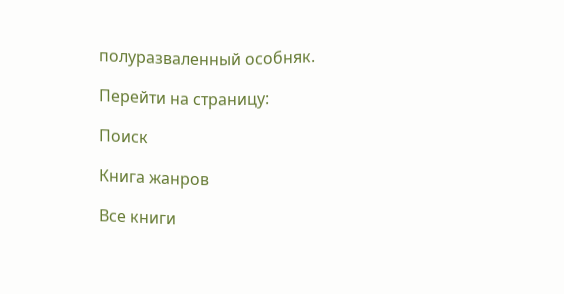полуразваленный особняк.

Перейти на страницу:

Поиск

Книга жанров

Все книги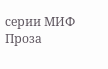серии МИФ Проза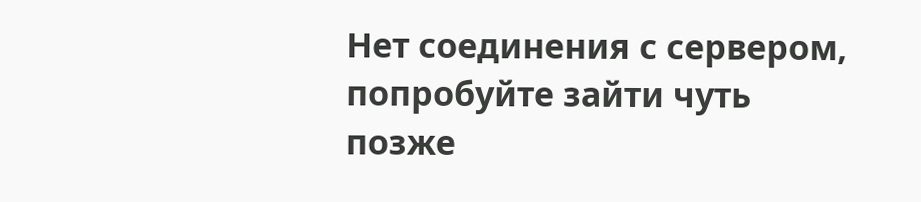Нет соединения с сервером, попробуйте зайти чуть позже